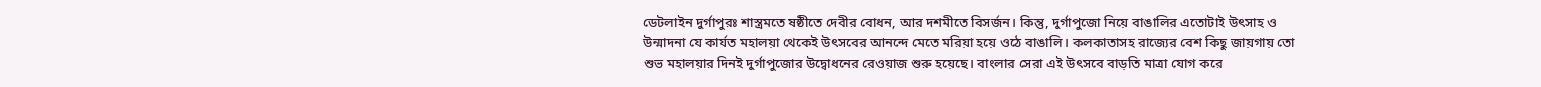ডেটলাইন দুর্গাপুরঃ শাস্ত্রমতে ষষ্ঠীতে দেবীর বোধন, আর দশমীতে বিসর্জন। কিন্তু, দুর্গাপুজো নিয়ে বাঙালির এতোটাই উৎসাহ ও উন্মাদনা যে কার্যত মহালয়া থেকেই উৎসবের আনন্দে মেতে মরিয়া হয়ে ওঠে বাঙালি। কলকাতাসহ রাজ্যের বেশ কিছু জায়গায় তো শুভ মহালয়ার দিনই দুর্গাপুজোর উদ্বোধনের রেওয়াজ শুরু হয়েছে। বাংলার সেরা এই উৎসবে বাড়তি মাত্রা যোগ করে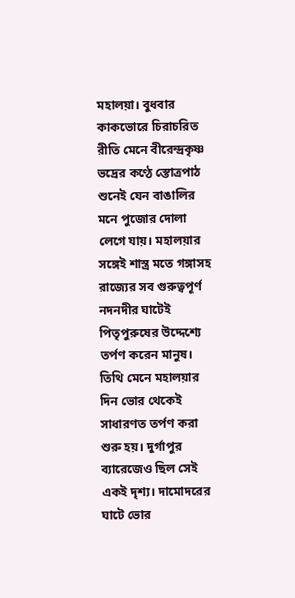মহালয়া। বুধবার কাকভোরে চিরাচরিত রীতি মেনে বীরেন্দ্রকৃষ্ণ ভদ্রের কণ্ঠে স্তোত্রপাঠ শুনেই যেন বাঙালির মনে পুজোর দোলা লেগে যায়। মহালয়ার সঙ্গেই শাস্ত্র মতে গঙ্গাসহ রাজ্যের সব গুরুত্বপূর্ণ নদনদীর ঘাটেই পিতৃপুরুষের উদ্দেশ্যে তর্পণ করেন মানুষ। তিথি মেনে মহালয়ার দিন ভোর থেকেই সাধারণত তর্পণ করা শুরু হয়। দুর্গাপুর ব্যারেজেও ছিল সেই একই দৃশ্য। দামোদরের ঘাটে ভোর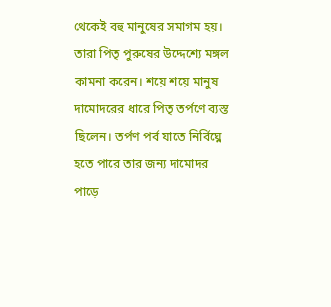থেকেই বহু মানুষের সমাগম হয়। তারা পিতৃ পুরুষের উদ্দেশ্যে মঙ্গল কামনা করেন। শয়ে শয়ে মানুষ দামোদরের ধারে পিতৃ তর্পণে ব্যস্ত ছিলেন। তর্পণ পর্ব যাতে নির্বিঘ্নে হতে পারে তার জন্য দামোদর পাড়ে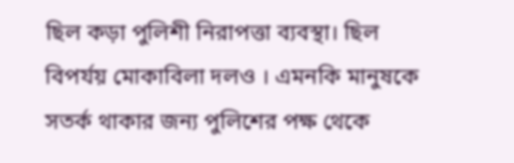ছিল কড়া পুলিশী নিরাপত্তা ব্যবস্থা। ছিল বিপর্যয় মোকাবিলা দলও । এমনকি মানুষকে সতর্ক থাকার জন্য পুলিশের পক্ষ থেকে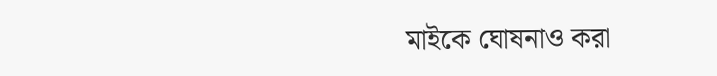মাইকে ঘোষনাও করা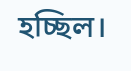হচ্ছিল।